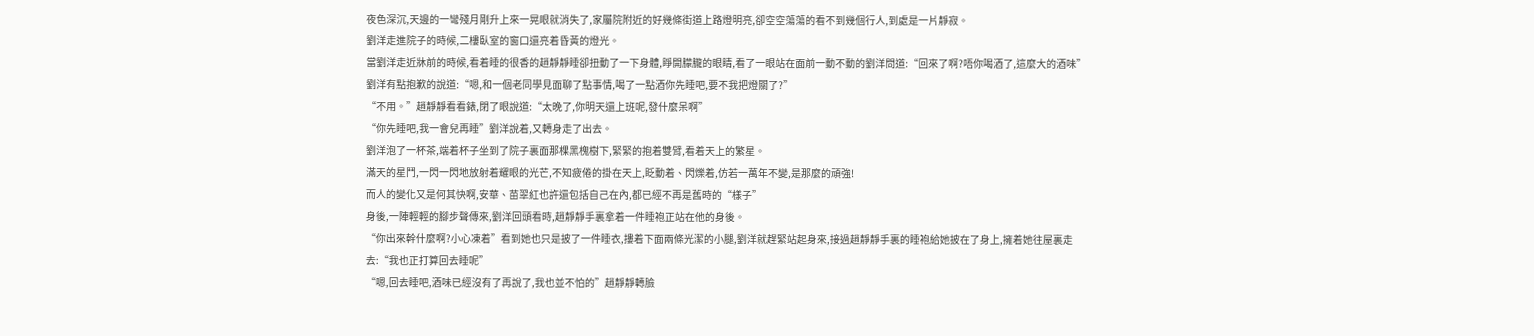夜色深沉,天邊的一彎殘月剛升上來一晃眼就消失了,家屬院附近的好幾條街道上路燈明亮,卻空空蕩蕩的看不到幾個行人,到處是一片靜寂。
劉洋走進院子的時候,二樓臥室的窗口還亮着昏黃的燈光。
當劉洋走近牀前的時候,看着睡的很香的趙靜靜睡卻扭動了一下身體,睜開朦朧的眼睛,看了一眼站在面前一動不動的劉洋問道:“回來了啊?唔你喝酒了,這麼大的酒味”
劉洋有點抱歉的說道:“嗯,和一個老同學見面聊了點事情,喝了一點酒你先睡吧,要不我把燈關了?”
“不用。”趙靜靜看看錶,閉了眼說道:“太晚了,你明天還上班呢,發什麼呆啊”
“你先睡吧,我一會兒再睡”劉洋說着,又轉身走了出去。
劉洋泡了一杯茶,端着杯子坐到了院子裏面那棵黑槐樹下,緊緊的抱着雙臂,看着天上的繁星。
滿天的星鬥,一閃一閃地放射着耀眼的光芒,不知疲倦的掛在天上,眨動着、閃爍着,仿若一萬年不變,是那麼的頑強!
而人的變化又是何其快啊,安華、苗翠紅也許還包括自己在內,都已經不再是舊時的“樣子”
身後,一陣輕輕的腳步聲傳來,劉洋回頭看時,趙靜靜手裏拿着一件睡袍正站在他的身後。
“你出來幹什麼啊?小心凍着”看到她也只是披了一件睡衣,摟着下面兩條光潔的小腿,劉洋就趕緊站起身來,接過趙靜靜手裏的睡袍給她披在了身上,擁着她往屋裏走去:“我也正打算回去睡呢”
“嗯,回去睡吧,酒味已經沒有了再說了,我也並不怕的”趙靜靜轉臉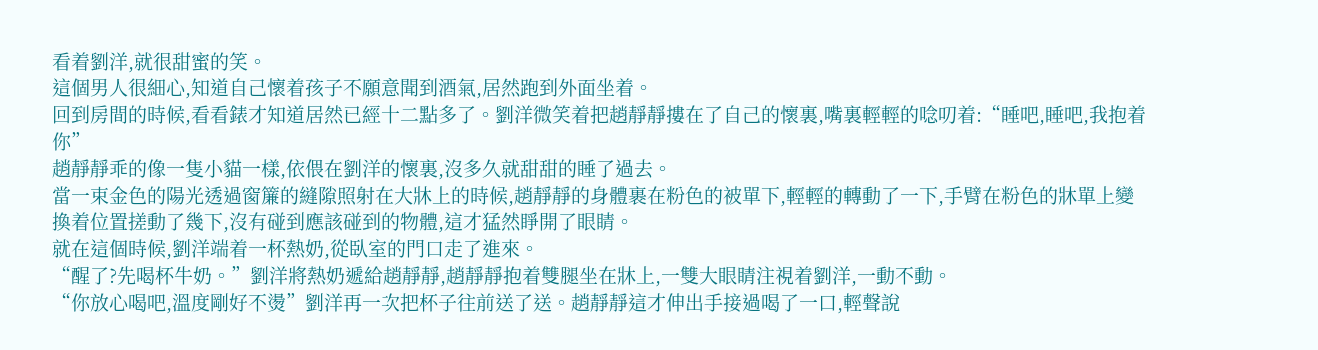看着劉洋,就很甜蜜的笑。
這個男人很細心,知道自己懷着孩子不願意聞到酒氣,居然跑到外面坐着。
回到房間的時候,看看錶才知道居然已經十二點多了。劉洋微笑着把趙靜靜摟在了自己的懷裏,嘴裏輕輕的唸叨着:“睡吧,睡吧,我抱着你”
趙靜靜乖的像一隻小貓一樣,依偎在劉洋的懷裏,沒多久就甜甜的睡了過去。
當一束金色的陽光透過窗簾的縫隙照射在大牀上的時候,趙靜靜的身體裹在粉色的被單下,輕輕的轉動了一下,手臂在粉色的牀單上變換着位置搓動了幾下,沒有碰到應該碰到的物體,這才猛然睜開了眼睛。
就在這個時候,劉洋端着一杯熱奶,從臥室的門口走了進來。
“醒了?先喝杯牛奶。”劉洋將熱奶遞給趙靜靜,趙靜靜抱着雙腿坐在牀上,一雙大眼睛注視着劉洋,一動不動。
“你放心喝吧,溫度剛好不燙”劉洋再一次把杯子往前送了送。趙靜靜這才伸出手接過喝了一口,輕聲說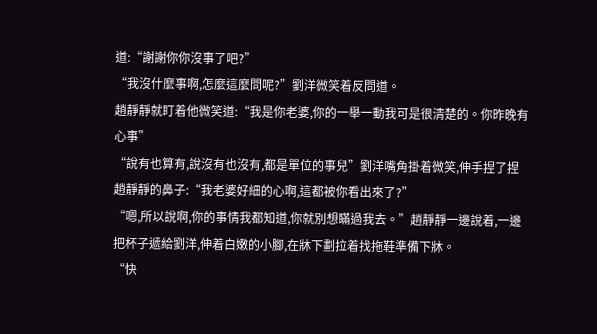道:“謝謝你你沒事了吧?”
“我沒什麼事啊,怎麼這麼問呢?”劉洋微笑着反問道。
趙靜靜就盯着他微笑道:“我是你老婆,你的一舉一動我可是很清楚的。你昨晚有心事”
“說有也算有,說沒有也沒有,都是單位的事兒”劉洋嘴角掛着微笑,伸手捏了捏趙靜靜的鼻子:“我老婆好細的心啊,這都被你看出來了?”
“嗯,所以說啊,你的事情我都知道,你就別想瞞過我去。”趙靜靜一邊說着,一邊把杯子遞給劉洋,伸着白嫩的小腳,在牀下劃拉着找拖鞋準備下牀。
“快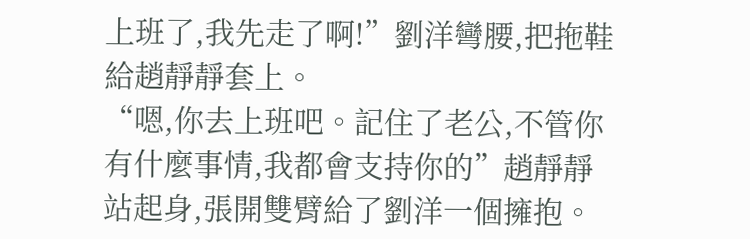上班了,我先走了啊!”劉洋彎腰,把拖鞋給趙靜靜套上。
“嗯,你去上班吧。記住了老公,不管你有什麼事情,我都會支持你的”趙靜靜站起身,張開雙臂給了劉洋一個擁抱。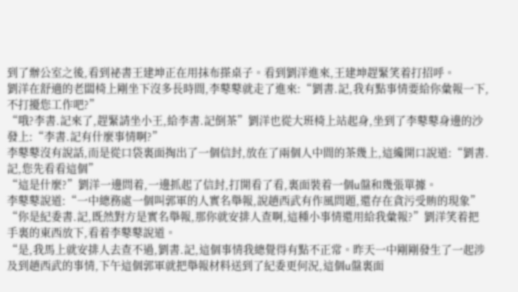到了辦公室之後,看到祕書王建坤正在用抹布搽桌子。看到劉洋進來,王建坤趕緊笑着打招呼。
劉洋在舒適的老闆椅上剛坐下沒多長時間,李鼕鼕就走了進來:“劉書.記,我有點事情要給你彙報一下,不打擾您工作吧?”
“哦?李書.記來了,趕緊請坐小王,給李書.記倒茶”劉洋也從大班椅上站起身,坐到了李鼕鼕身邊的沙發上:“李書.記有什麼事情啊?”
李鼕鼕沒有說話,而是從口袋裏面掏出了一個信封,放在了兩個人中間的茶幾上,這纔開口說道:“劉書.記,您先看看這個”
“這是什麼?”劉洋一邊問着,一邊抓起了信封,打開看了看,裏面裝着一個u盤和幾張單據。
李鼕鼕說道:“一中總務處一個叫郭軍的人實名舉報,說趙西武有作風問題,還存在貪污受賄的現象”
“你是紀委書.記,既然對方是實名舉報,那你就安排人查啊,這種小事情還用給我彙報?”劉洋笑着把手裏的東西放下,看着李鼕鼕說道。
“是,我馬上就安排人去查不過,劉書.記,這個事情我總覺得有點不正常。昨天一中剛剛發生了一起涉及到趙西武的事情,下午這個郭軍就把舉報材料送到了紀委更何況,這個u盤裏面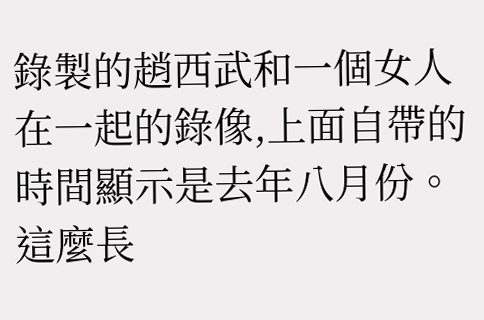錄製的趙西武和一個女人在一起的錄像,上面自帶的時間顯示是去年八月份。這麼長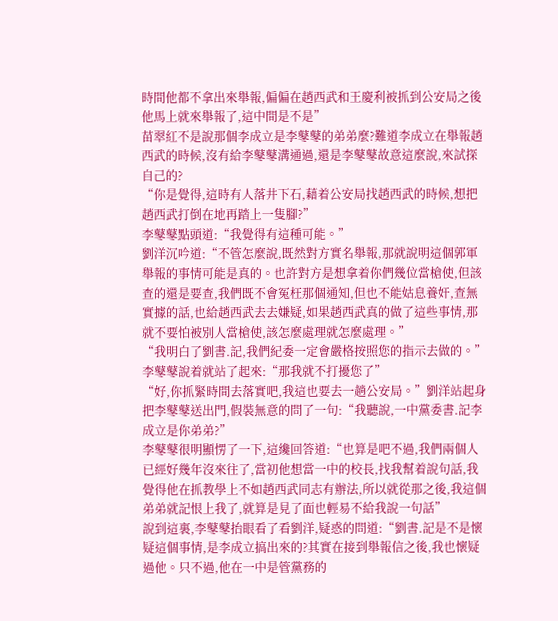時間他都不拿出來舉報,偏偏在趙西武和王慶利被抓到公安局之後他馬上就來舉報了,這中間是不是”
苗翠紅不是說那個李成立是李鼕鼕的弟弟麼?難道李成立在舉報趙西武的時候,沒有給李鼕鼕溝通過,還是李鼕鼕故意這麼說,來試探自己的?
“你是覺得,這時有人落井下石,藉着公安局找趙西武的時候,想把趙西武打倒在地再踏上一隻腳?”
李鼕鼕點頭道:“我覺得有這種可能。”
劉洋沉吟道:“不管怎麼說,既然對方實名舉報,那就說明這個郭軍舉報的事情可能是真的。也許對方是想拿着你們幾位當槍使,但該查的還是要查,我們既不會冤枉那個通知,但也不能姑息養奸,查無實據的話,也給趙西武去去嫌疑,如果趙西武真的做了這些事情,那就不要怕被別人當槍使,該怎麼處理就怎麼處理。”
“我明白了劉書.記,我們紀委一定會嚴格按照您的指示去做的。”李鼕鼕說着就站了起來:“那我就不打擾您了”
“好,你抓緊時間去落實吧,我這也要去一趟公安局。”劉洋站起身把李鼕鼕送出門,假裝無意的問了一句:“我聽說,一中黨委書.記李成立是你弟弟?”
李鼕鼕很明顯愣了一下,這纔回答道:“也算是吧不過,我們兩個人已經好幾年沒來往了,當初他想當一中的校長,找我幫着說句話,我覺得他在抓教學上不如趙西武同志有辦法,所以就從那之後,我這個弟弟就記恨上我了,就算是見了面也輕易不給我說一句話”
說到這裏,李鼕鼕抬眼看了看劉洋,疑惑的問道:“劉書.記是不是懷疑這個事情,是李成立搞出來的?其實在接到舉報信之後,我也懷疑過他。只不過,他在一中是管黨務的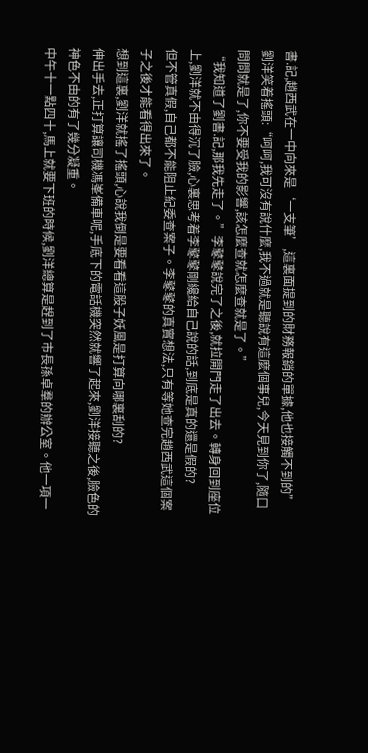書.記,趙西武在一中向來是‘一支筆’,這裏面提到的財務報銷的單據,他也接觸不到的”
劉洋笑着搖頭:“呵呵,我可沒有說什麼,我不過就是聽說有這麼個事兒,今天見到你了,隨口問問就是了,你不要受我的影響,該怎麼查就怎麼查就是了。”
“我知道了劉書.記,那我先走了。”李鼕鼕說完了之後,就拉開門走了出去。轉身回到座位上,劉洋就不由得沉了臉,心裏思考着李鼕鼕剛纔給自己說的話,到底是真的還是假的?
但不管真假,自己都不能阻止紀委查案子。李鼕鼕的真實想法,只有等她查完趙西武這個案子之後才能看得出來了。
想到這裏,劉洋就搖了搖頭,心說我倒是要看看這股子妖風是打算向哪裏刮的?
伸出手去,正打算讓司機馮峯備車呢,手底下的電話機突然就響了起來,劉洋接聽之後,臉色的神色不由的有了幾分凝重。
中午十一點四十,馬上就要下班的時候,劉洋總算是趕到了市長孫卓羣的辦公室。他一項一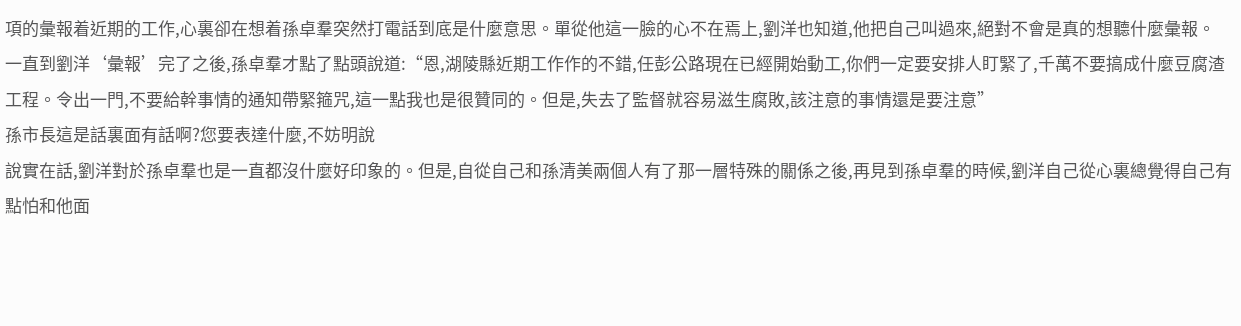項的彙報着近期的工作,心裏卻在想着孫卓羣突然打電話到底是什麼意思。單從他這一臉的心不在焉上,劉洋也知道,他把自己叫過來,絕對不會是真的想聽什麼彙報。
一直到劉洋‘彙報’完了之後,孫卓羣才點了點頭說道:“恩,湖陵縣近期工作作的不錯,任彭公路現在已經開始動工,你們一定要安排人盯緊了,千萬不要搞成什麼豆腐渣工程。令出一門,不要給幹事情的通知帶緊箍咒,這一點我也是很贊同的。但是,失去了監督就容易滋生腐敗,該注意的事情還是要注意”
孫市長這是話裏面有話啊?您要表達什麼,不妨明說
說實在話,劉洋對於孫卓羣也是一直都沒什麼好印象的。但是,自從自己和孫清美兩個人有了那一層特殊的關係之後,再見到孫卓羣的時候,劉洋自己從心裏總覺得自己有點怕和他面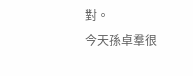對。
今天孫卓羣很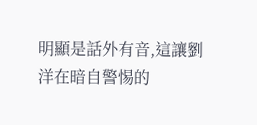明顯是話外有音,這讓劉洋在暗自警惕的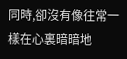同時,卻沒有像往常一樣在心裏暗暗地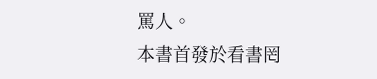罵人。
本書首發於看書罔